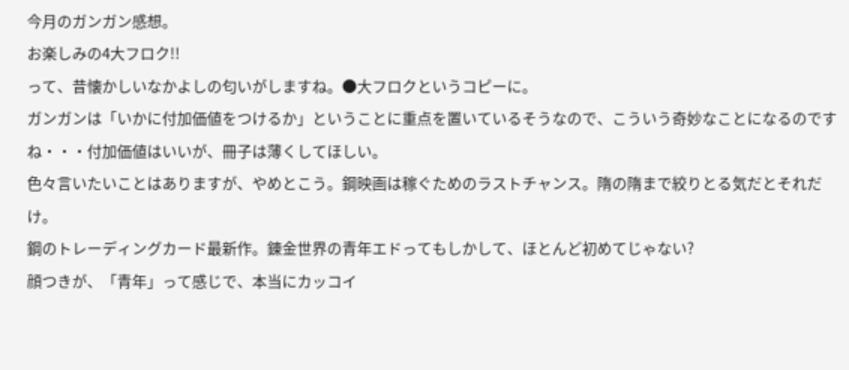今月のガンガン感想。
お楽しみの4大フロク!!
って、昔懐かしいなかよしの匂いがしますね。●大フロクというコピーに。
ガンガンは「いかに付加価値をつけるか」ということに重点を置いているそうなので、こういう奇妙なことになるのですね・・・付加価値はいいが、冊子は薄くしてほしい。
色々言いたいことはありますが、やめとこう。鋼映画は稼ぐためのラストチャンス。隋の隋まで絞りとる気だとそれだけ。
鋼のトレーディングカード最新作。錬金世界の青年エドってもしかして、ほとんど初めてじゃない?
顔つきが、「青年」って感じで、本当にカッコイ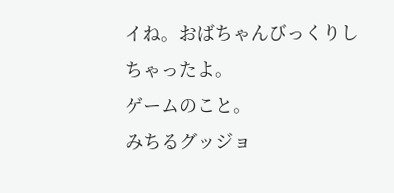イね。おばちゃんびっくりしちゃったよ。
ゲームのこと。
みちるグッジョ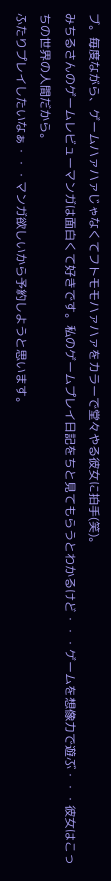ブ。毎度ながら、ゲームハァハァじゃなくてフトモモハァハァをカラーで堂々やる彼女に拍手(笑)。
みちるさんのゲームレビューマンガは面白くて好きです。私のゲームプレイ日記をちと見てもらうとわかるけど・・・ゲームを想像力で遊ぶ・・・彼女はこっちの世界の人間だから。
ふたりプレイしたいなぁ・・・マンガ欲しいから予約しようと思います。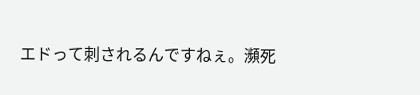エドって刺されるんですねぇ。瀕死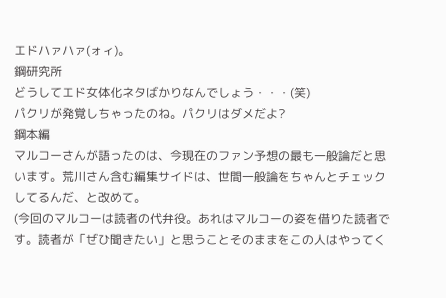エドハァハァ(ォィ)。
鋼研究所
どうしてエド女体化ネタばかりなんでしょう・・・(笑)
パクリが発覚しちゃったのね。パクリはダメだよ?
鋼本編
マルコーさんが語ったのは、今現在のファン予想の最も一般論だと思います。荒川さん含む編集サイドは、世間一般論をちゃんとチェックしてるんだ、と改めて。
(今回のマルコーは読者の代弁役。あれはマルコーの姿を借りた読者です。読者が「ぜひ聞きたい」と思うことそのままをこの人はやってく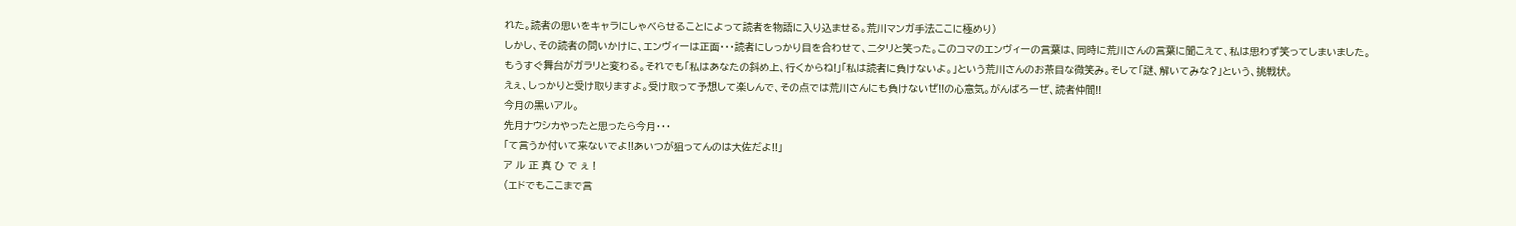れた。読者の思いをキャラにしゃべらせることによって読者を物語に入り込ませる。荒川マンガ手法ここに極めり)
しかし、その読者の問いかけに、エンヴィーは正面・・・読者にしっかり目を合わせて、ニタリと笑った。このコマのエンヴィーの言葉は、同時に荒川さんの言葉に聞こえて、私は思わず笑ってしまいました。
もうすぐ舞台がガラリと変わる。それでも「私はあなたの斜め上、行くからね!」「私は読者に負けないよ。」という荒川さんのお茶目な微笑み。そして「謎、解いてみな?」という、挑戦状。
えぇ、しっかりと受け取りますよ。受け取って予想して楽しんで、その点では荒川さんにも負けないぜ!!の心意気。がんばろーぜ、読者仲間!!
今月の黒いアル。
先月ナウシカやったと思ったら今月・・・
「て言うか付いて来ないでよ!!あいつが狙ってんのは大佐だよ!!」
ア ル 正 真 ひ で ぇ !
(エドでもここまで言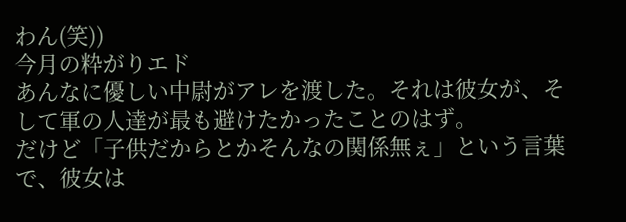わん(笑))
今月の粋がりエド
あんなに優しい中尉がアレを渡した。それは彼女が、そして軍の人達が最も避けたかったことのはず。
だけど「子供だからとかそんなの関係無ぇ」という言葉で、彼女は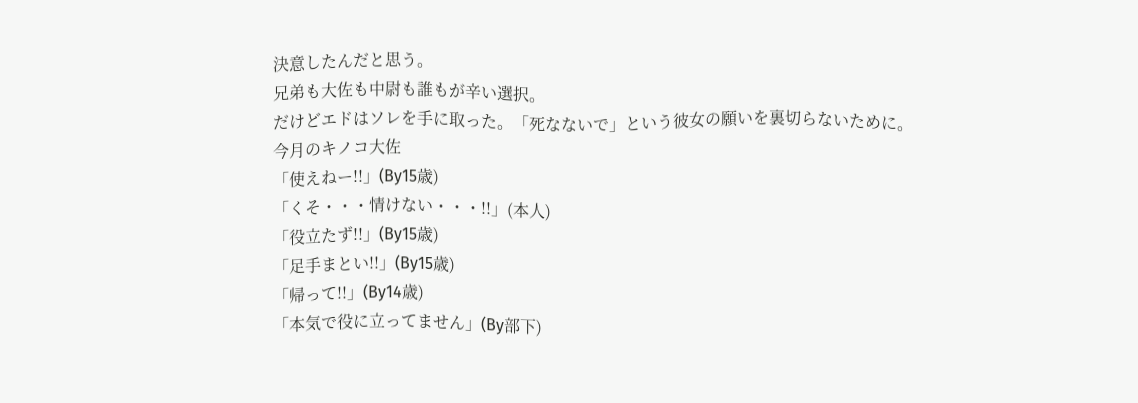決意したんだと思う。
兄弟も大佐も中尉も誰もが辛い選択。
だけどエドはソレを手に取った。「死なないで」という彼女の願いを裏切らないために。
今月のキノコ大佐
「使えねー!!」(By15歳)
「くそ・・・情けない・・・!!」(本人)
「役立たず!!」(By15歳)
「足手まとい!!」(By15歳)
「帰って!!」(By14歳)
「本気で役に立ってません」(By部下)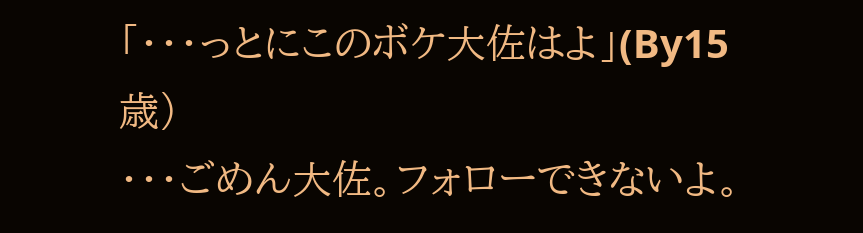「・・・っとにこのボケ大佐はよ」(By15歳)
・・・ごめん大佐。フォローできないよ。